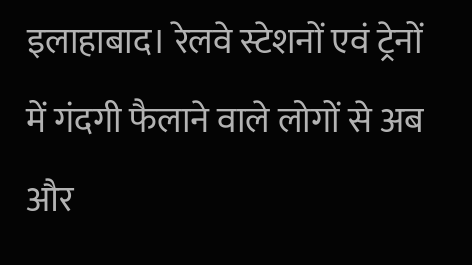इलाहाबाद। रेलवे स्टेशनों एवं ट्रेनों में गंदगी फैलाने वाले लोगों से अब और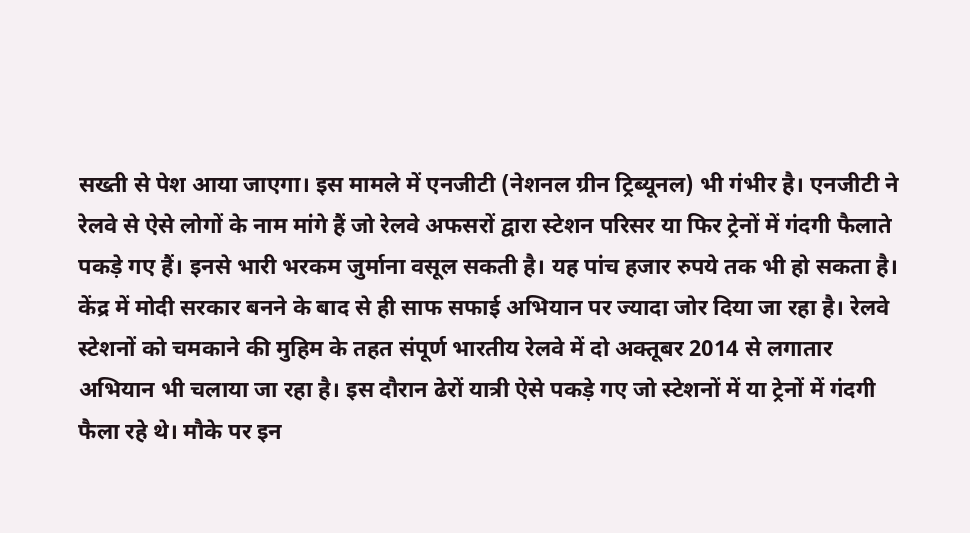सख्ती से पेश आया जाएगा। इस मामले में एनजीटी (नेशनल ग्रीन ट्रिब्यूनल) भी गंभीर है। एनजीटी ने रेलवे से ऐसे लोगों के नाम मांगे हैं जो रेलवे अफसरों द्वारा स्टेशन परिसर या फिर ट्रेनों में गंदगी फैलाते पकड़े गए हैं। इनसे भारी भरकम जुर्माना वसूल सकती है। यह पांच हजार रुपये तक भी हो सकता है।
केंद्र में मोदी सरकार बनने के बाद से ही साफ सफाई अभियान पर ज्यादा जोर दिया जा रहा है। रेलवे स्टेशनों को चमकाने की मुहिम के तहत संपूर्ण भारतीय रेलवे में दो अक्तूबर 2014 से लगातार अभियान भी चलाया जा रहा है। इस दौरान ढेरों यात्री ऐसे पकड़े गए जो स्टेशनों में या ट्रेनों में गंदगी फैला रहे थे। मौके पर इन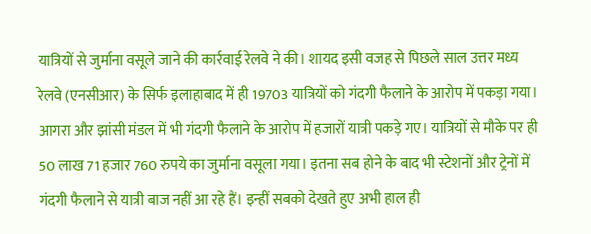यात्रियों से जुर्माना वसूले जाने की कार्रवाई रेलवे ने की। शायद इसी वजह से पिछले साल उत्तर मध्य रेलवे (एनसीआर) के सिर्फ इलाहाबाद में ही 19703 यात्रियों को गंदगी फैलाने के आरोप में पकड़ा गया। आगरा और झांसी मंडल में भी गंदगी फैलाने के आरोप में हजारों यात्री पकड़े गए। यात्रियों से मौके पर ही 50 लाख 71 हजार 760 रुपये का जुर्माना वसूला गया। इतना सब होने के बाद भी स्टेशनों और ट्रेनों में गंदगी फैलाने से यात्री बाज नहीं आ रहे हैं। इन्हीं सबको देखते हुए अभी हाल ही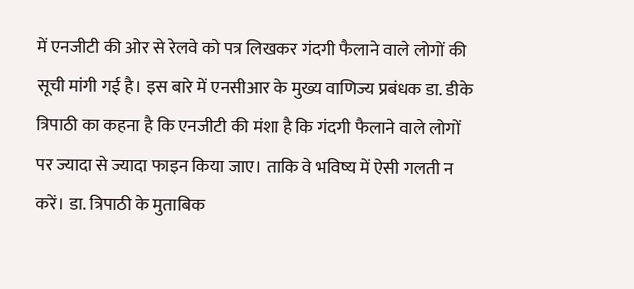में एनजीटी की ओर से रेलवे को पत्र लिखकर गंदगी फैलाने वाले लोगों की सूची मांगी गई है। इस बारे में एनसीआर के मुख्य वाणिज्य प्रबंधक डा. डीके त्रिपाठी का कहना है कि एनजीटी की मंशा है कि गंदगी फैलाने वाले लोगों पर ज्यादा से ज्यादा फाइन किया जाए। ताकि वे भविष्य में ऐसी गलती न करें। डा. त्रिपाठी के मुताबिक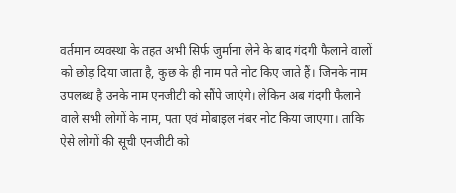वर्तमान व्यवस्था के तहत अभी सिर्फ जुर्माना लेने के बाद गंदगी फैलाने वालों को छोड़ दिया जाता है, कुछ के ही नाम पते नोट किए जाते हैं। जिनके नाम उपलब्ध है उनके नाम एनजीटी को सौंपे जाएंगे। लेकिन अब गंदगी फैलाने वाले सभी लोगों के नाम, पता एवं मोबाइल नंबर नोट किया जाएगा। ताकि ऐसे लोगों की सूची एनजीटी को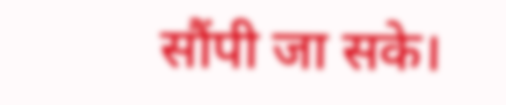सौंपी जा सके।